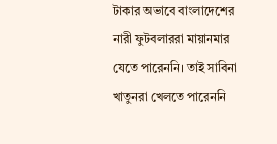টাকার অভাবে বাংলাদেশের নারী ফুটবলাররা মায়ানমার যেতে পারেননি। তাই সাবিনা খাতুনরা খেলতে পারেননি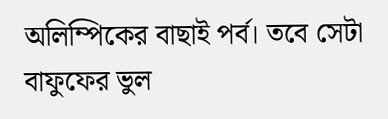অলিম্পিকের বাছাই পর্ব। তবে সেটা বাফুফের ভুল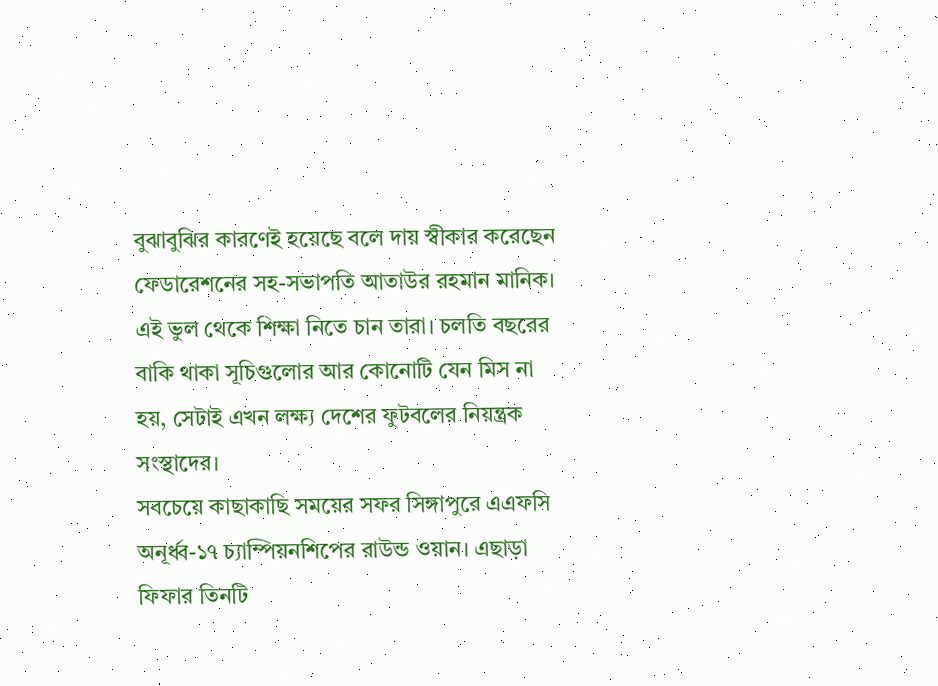বুঝাবুঝির কারণেই হয়েছে বলে দায় স্বীকার করেছেন ফেডারেশনের সহ-সভাপতি আতাউর রহমান মানিক। এই ভুল থেকে শিক্ষা নিতে চান তারা। চলতি বছরের বাকি থাকা সূচিগুলোর আর কোনোটি যেন মিস না হয়, সেটাই এখন লক্ষ্য দেশের ফুটবলের নিয়ন্ত্রক সংস্থাদের।
সবচেয়ে কাছাকাছি সময়ের সফর সিঙ্গাপুরে এএফসি অনূর্ধ্ব-১৭ চ্যাম্পিয়নশিপের রাউন্ড ওয়ান। এছাড়া ফিফার তিনটি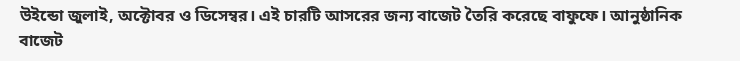উইন্ডো জুলাই, অক্টোবর ও ডিসেম্বর। এই চারটি আসরের জন্য বাজেট তৈরি করেছে বাফুফে। আনুষ্ঠানিক বাজেট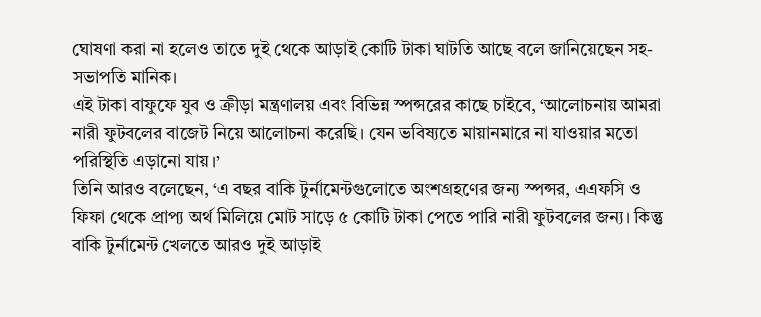ঘোষণা করা না হলেও তাতে দুই থেকে আড়াই কোটি টাকা ঘাটতি আছে বলে জানিয়েছেন সহ-সভাপতি মানিক।
এই টাকা বাফুফে যুব ও ক্রীড়া মন্ত্রণালয় এবং বিভিন্ন স্পন্সরের কাছে চাইবে, ‘আলোচনায় আমরা নারী ফুটবলের বাজেট নিয়ে আলোচনা করেছি। যেন ভবিষ্যতে মায়ানমারে না যাওয়ার মতো পরিস্থিতি এড়ানো যায়।’
তিনি আরও বলেছেন, ‘এ বছর বাকি টুর্নামেন্টগুলোতে অংশগ্রহণের জন্য স্পন্সর, এএফসি ও ফিফা থেকে প্রাপ্য অর্থ মিলিয়ে মোট সাড়ে ৫ কোটি টাকা পেতে পারি নারী ফুটবলের জন্য। কিন্তু বাকি টুর্নামেন্ট খেলতে আরও দুই আড়াই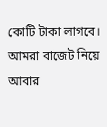কোটি টাকা লাগবে। আমরা বাজেট নিয়ে আবার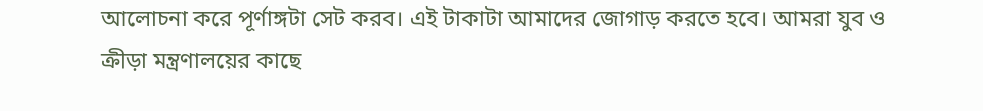আলোচনা করে পূর্ণাঙ্গটা সেট করব। এই টাকাটা আমাদের জোগাড় করতে হবে। আমরা যুব ও ক্রীড়া মন্ত্রণালয়ের কাছে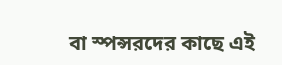বা স্পন্সরদের কাছে এই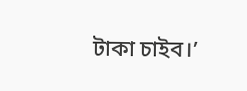টাকা চাইব।’